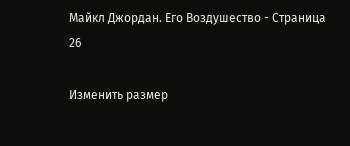Майкл Джордан. Его Воздушество - Страница 26

Изменить размер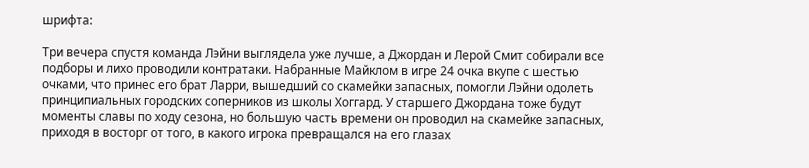шрифта:

Три вечера спустя команда Лэйни выглядела уже лучше, а Джордан и Лерой Смит собирали все подборы и лихо проводили контратаки. Набранные Майклом в игре 24 очка вкупе с шестью очками, что принес его брат Ларри, вышедший со скамейки запасных, помогли Лэйни одолеть принципиальных городских соперников из школы Хоггард. У старшего Джордана тоже будут моменты славы по ходу сезона, но большую часть времени он проводил на скамейке запасных, приходя в восторг от того, в какого игрока превращался на его глазах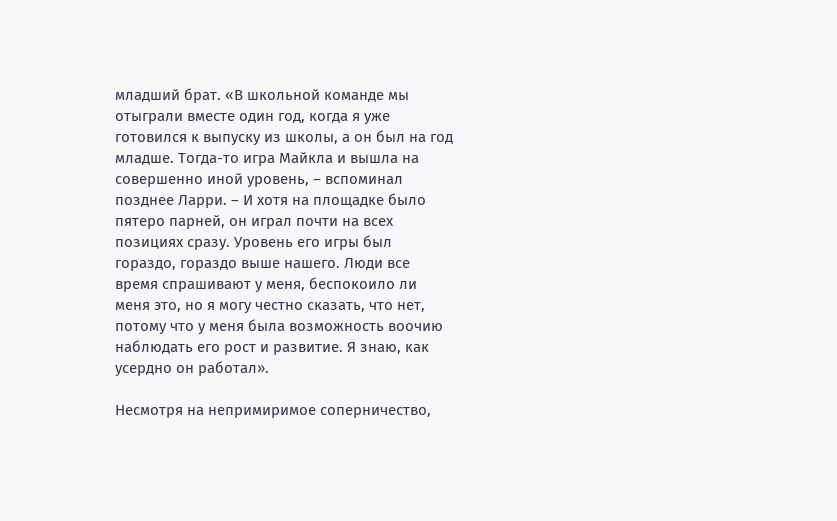младший брат. «В школьной команде мы отыграли вместе один год, когда я уже готовился к выпуску из школы, а он был на год младше. Тогда-то игра Майкла и вышла на совершенно иной уровень, – вспоминал позднее Ларри. – И хотя на площадке было пятеро парней, он играл почти на всех позициях сразу. Уровень его игры был гораздо, гораздо выше нашего. Люди все время спрашивают у меня, беспокоило ли меня это, но я могу честно сказать, что нет, потому что у меня была возможность воочию наблюдать его рост и развитие. Я знаю, как усердно он работал».

Несмотря на непримиримое соперничество,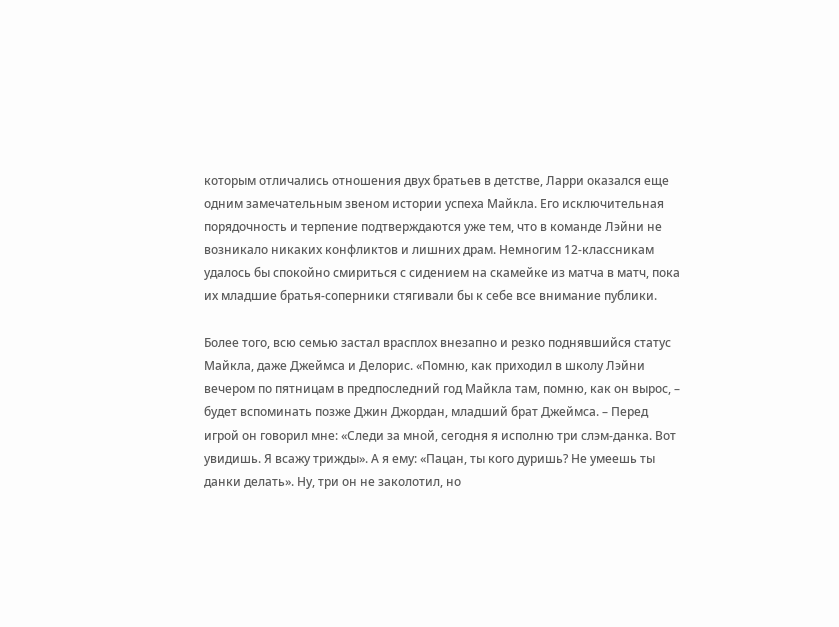которым отличались отношения двух братьев в детстве, Ларри оказался еще одним замечательным звеном истории успеха Майкла. Его исключительная порядочность и терпение подтверждаются уже тем, что в команде Лэйни не возникало никаких конфликтов и лишних драм. Немногим 12-классникам удалось бы спокойно смириться с сидением на скамейке из матча в матч, пока их младшие братья-соперники стягивали бы к себе все внимание публики.

Более того, всю семью застал врасплох внезапно и резко поднявшийся статус Майкла, даже Джеймса и Делорис. «Помню, как приходил в школу Лэйни вечером по пятницам в предпоследний год Майкла там, помню, как он вырос, – будет вспоминать позже Джин Джордан, младший брат Джеймса. – Перед игрой он говорил мне: «Следи за мной, сегодня я исполню три слэм-данка. Вот увидишь. Я всажу трижды». А я ему: «Пацан, ты кого дуришь? Не умеешь ты данки делать». Ну, три он не заколотил, но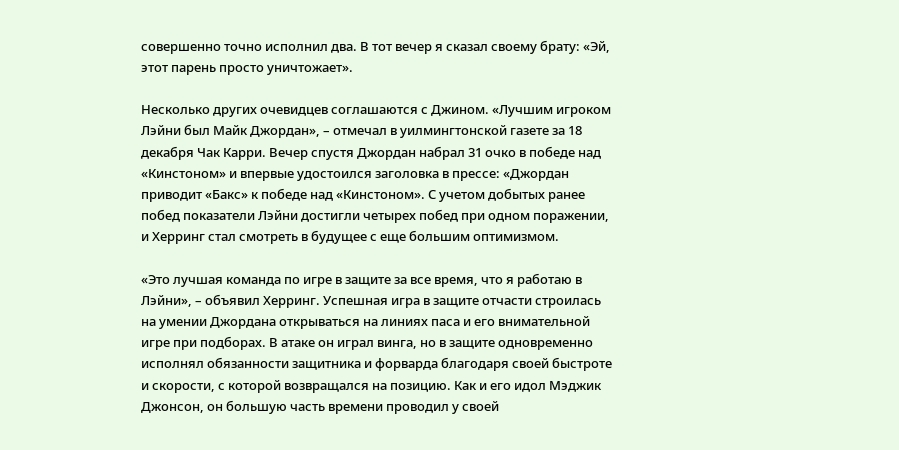совершенно точно исполнил два. В тот вечер я сказал своему брату: «Эй, этот парень просто уничтожает».

Несколько других очевидцев соглашаются с Джином. «Лучшим игроком Лэйни был Майк Джордан», – отмечал в уилмингтонской газете за 18 декабря Чак Карри. Вечер спустя Джордан набрал 31 очко в победе над «Кинстоном» и впервые удостоился заголовка в прессе: «Джордан приводит «Бакс» к победе над «Кинстоном». С учетом добытых ранее побед показатели Лэйни достигли четырех побед при одном поражении, и Херринг стал смотреть в будущее с еще большим оптимизмом.

«Это лучшая команда по игре в защите за все время, что я работаю в Лэйни», – объявил Херринг. Успешная игра в защите отчасти строилась на умении Джордана открываться на линиях паса и его внимательной игре при подборах. В атаке он играл винга, но в защите одновременно исполнял обязанности защитника и форварда благодаря своей быстроте и скорости, с которой возвращался на позицию. Как и его идол Мэджик Джонсон, он большую часть времени проводил у своей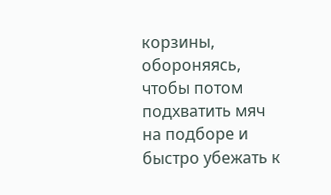корзины, обороняясь, чтобы потом подхватить мяч на подборе и быстро убежать к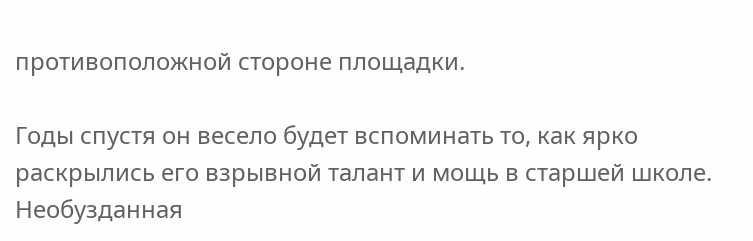противоположной стороне площадки.

Годы спустя он весело будет вспоминать то, как ярко раскрылись его взрывной талант и мощь в старшей школе. Необузданная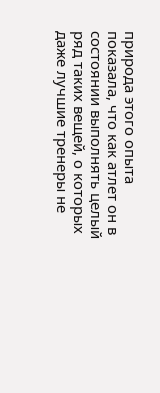природа этого опыта показала, что как атлет он в состоянии выполнять целый ряд таких вещей, о которых даже лучшие тренеры не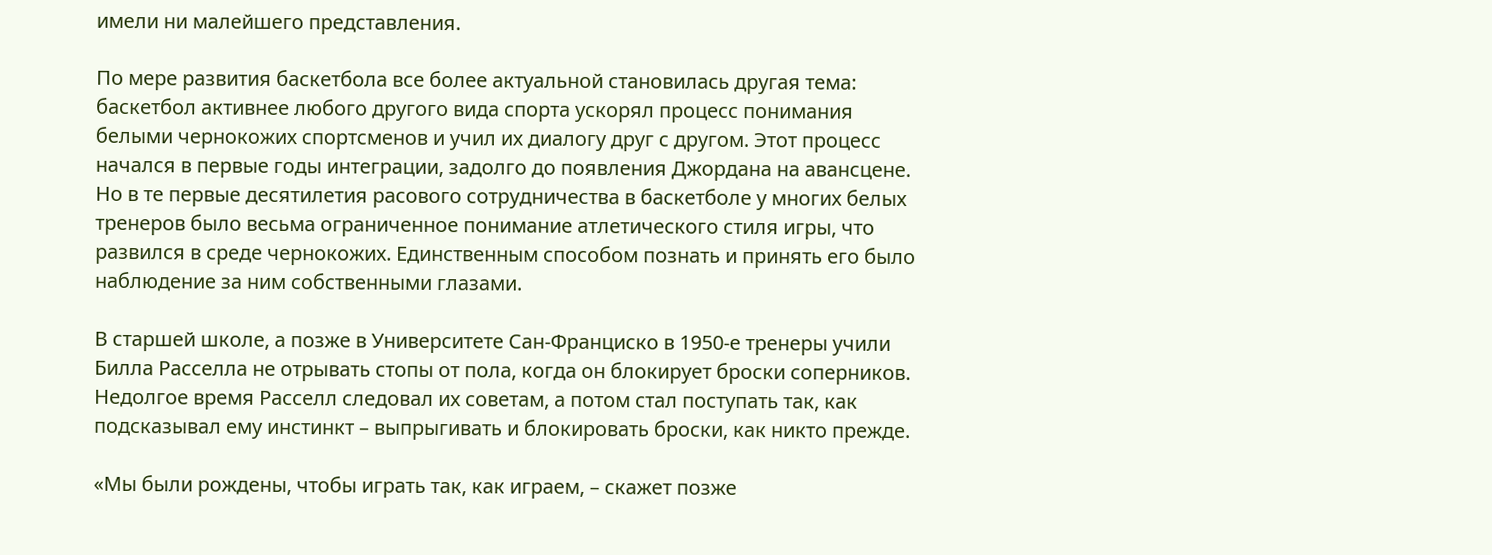имели ни малейшего представления.

По мере развития баскетбола все более актуальной становилась другая тема: баскетбол активнее любого другого вида спорта ускорял процесс понимания белыми чернокожих спортсменов и учил их диалогу друг с другом. Этот процесс начался в первые годы интеграции, задолго до появления Джордана на авансцене. Но в те первые десятилетия расового сотрудничества в баскетболе у многих белых тренеров было весьма ограниченное понимание атлетического стиля игры, что развился в среде чернокожих. Единственным способом познать и принять его было наблюдение за ним собственными глазами.

В старшей школе, а позже в Университете Сан-Франциско в 1950-е тренеры учили Билла Расселла не отрывать стопы от пола, когда он блокирует броски соперников. Недолгое время Расселл следовал их советам, а потом стал поступать так, как подсказывал ему инстинкт – выпрыгивать и блокировать броски, как никто прежде.

«Мы были рождены, чтобы играть так, как играем, – скажет позже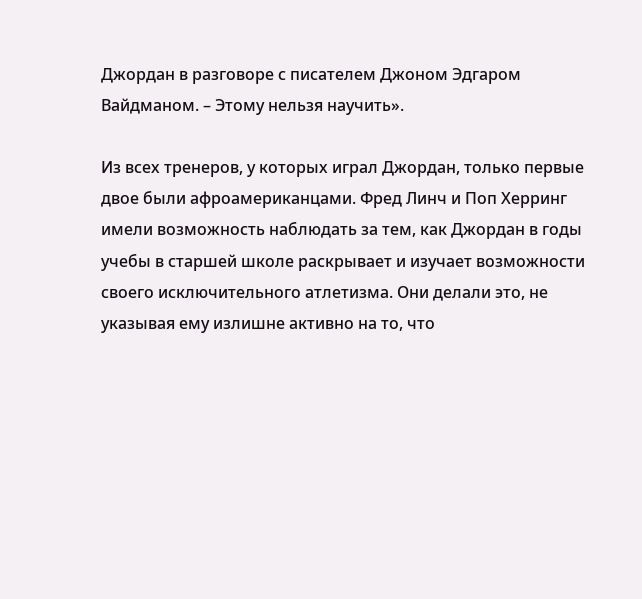Джордан в разговоре с писателем Джоном Эдгаром Вайдманом. – Этому нельзя научить».

Из всех тренеров, у которых играл Джордан, только первые двое были афроамериканцами. Фред Линч и Поп Херринг имели возможность наблюдать за тем, как Джордан в годы учебы в старшей школе раскрывает и изучает возможности своего исключительного атлетизма. Они делали это, не указывая ему излишне активно на то, что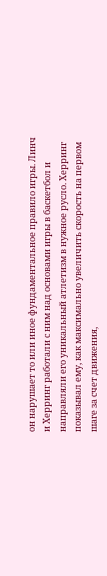он нарушает то или иное фундаментальное правило игры. Линч и Херринг работали с ним над основами игры в баскетбол и направляли его уникальный атлетизм в нужное русло. Херринг показывал ему, как максимально увеличить скорость на первом шаге за счет движения,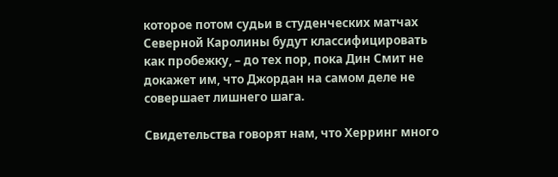которое потом судьи в студенческих матчах Северной Каролины будут классифицировать как пробежку, – до тех пор, пока Дин Смит не докажет им, что Джордан на самом деле не совершает лишнего шага.

Свидетельства говорят нам, что Херринг много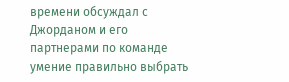времени обсуждал с Джорданом и его партнерами по команде умение правильно выбрать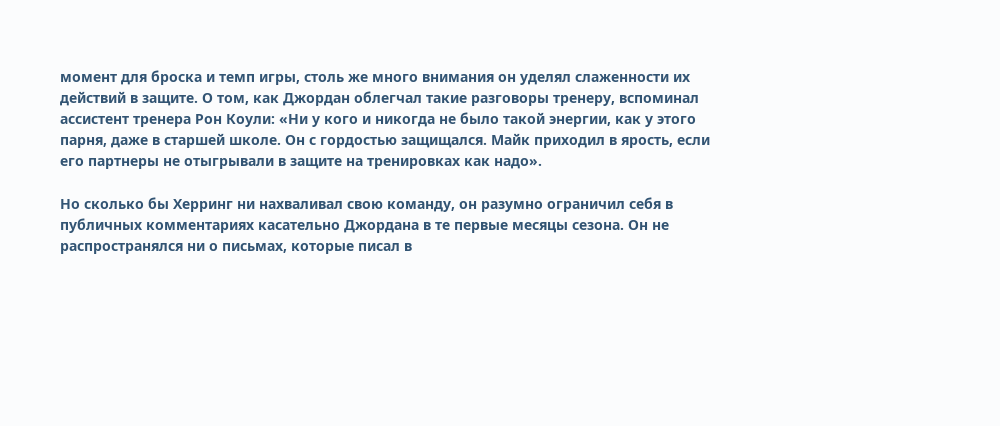момент для броска и темп игры, столь же много внимания он уделял слаженности их действий в защите. О том, как Джордан облегчал такие разговоры тренеру, вспоминал ассистент тренера Рон Коули: «Ни у кого и никогда не было такой энергии, как у этого парня, даже в старшей школе. Он с гордостью защищался. Майк приходил в ярость, если его партнеры не отыгрывали в защите на тренировках как надо».

Но сколько бы Херринг ни нахваливал свою команду, он разумно ограничил себя в публичных комментариях касательно Джордана в те первые месяцы сезона. Он не распространялся ни о письмах, которые писал в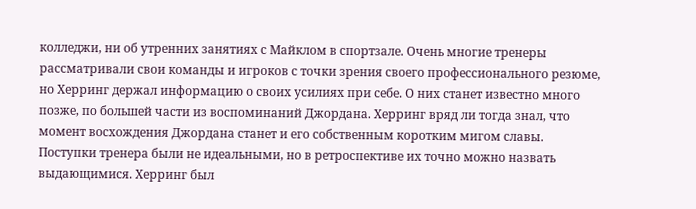колледжи, ни об утренних занятиях с Майклом в спортзале. Очень многие тренеры рассматривали свои команды и игроков с точки зрения своего профессионального резюме, но Херринг держал информацию о своих усилиях при себе. О них станет известно много позже, по большей части из воспоминаний Джордана. Херринг вряд ли тогда знал, что момент восхождения Джордана станет и его собственным коротким мигом славы. Поступки тренера были не идеальными, но в ретроспективе их точно можно назвать выдающимися. Херринг был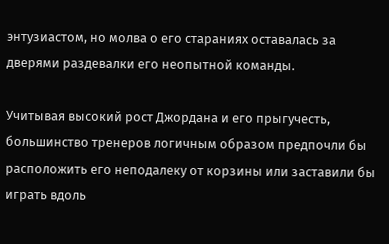энтузиастом, но молва о его стараниях оставалась за дверями раздевалки его неопытной команды.

Учитывая высокий рост Джордана и его прыгучесть, большинство тренеров логичным образом предпочли бы расположить его неподалеку от корзины или заставили бы играть вдоль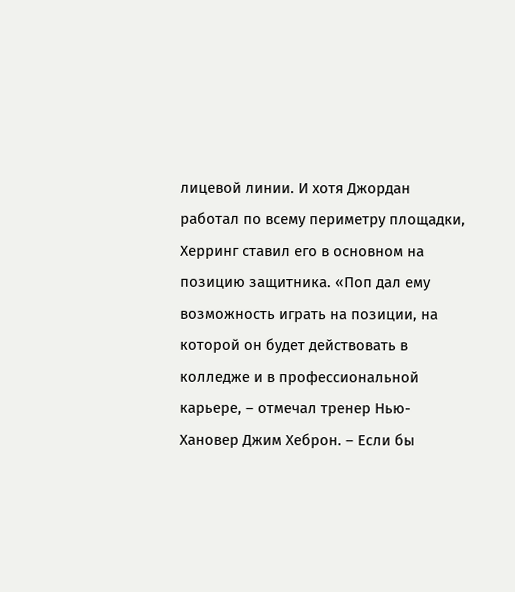лицевой линии. И хотя Джордан работал по всему периметру площадки, Херринг ставил его в основном на позицию защитника. «Поп дал ему возможность играть на позиции, на которой он будет действовать в колледже и в профессиональной карьере, – отмечал тренер Нью-Хановер Джим Хеброн. – Если бы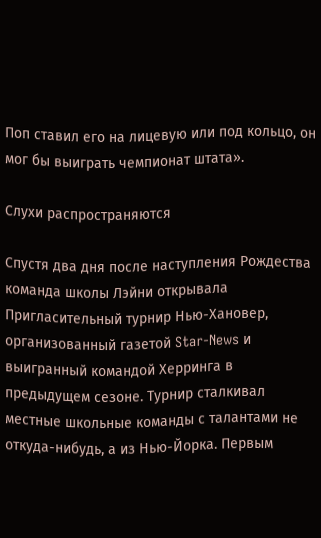Поп ставил его на лицевую или под кольцо, он мог бы выиграть чемпионат штата».

Слухи распространяются

Спустя два дня после наступления Рождества команда школы Лэйни открывала Пригласительный турнир Нью-Хановер, организованный газетой Star-News и выигранный командой Херринга в предыдущем сезоне. Турнир сталкивал местные школьные команды с талантами не откуда-нибудь, а из Нью-Йорка. Первым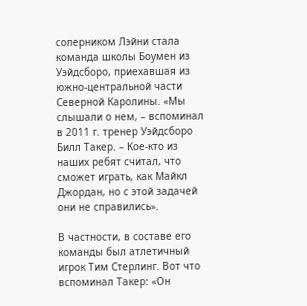соперником Лэйни стала команда школы Боумен из Уэйдсборо, приехавшая из южно-центральной части Северной Каролины. «Мы слышали о нем, – вспоминал в 2011 г. тренер Уэйдсборо Билл Такер. – Кое-кто из наших ребят считал, что сможет играть, как Майкл Джордан, но с этой задачей они не справились».

В частности, в составе его команды был атлетичный игрок Тим Стерлинг. Вот что вспоминал Такер: «Он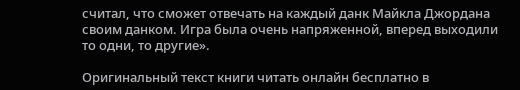считал, что сможет отвечать на каждый данк Майкла Джордана своим данком. Игра была очень напряженной, вперед выходили то одни, то другие».

Оригинальный текст книги читать онлайн бесплатно в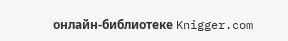онлайн-библиотеке Knigger.com